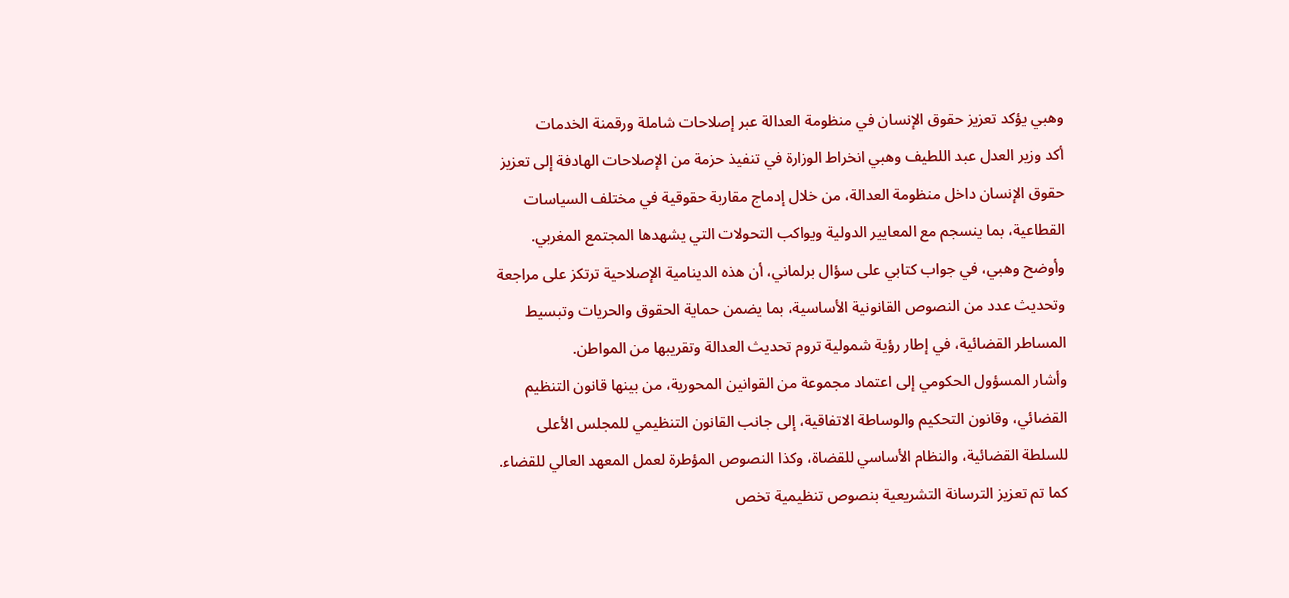وهبي يؤكد تعزيز حقوق الإنسان في منظومة العدالة عبر إصلاحات شاملة ورقمنة الخدمات
أكد وزير العدل عبد اللطيف وهبي انخراط الوزارة في تنفيذ حزمة من الإصلاحات الهادفة إلى تعزيز حقوق الإنسان داخل منظومة العدالة، من خلال إدماج مقاربة حقوقية في مختلف السياسات القطاعية، بما ينسجم مع المعايير الدولية ويواكب التحولات التي يشهدها المجتمع المغربي.
وأوضح وهبي، في جواب كتابي على سؤال برلماني، أن هذه الدينامية الإصلاحية ترتكز على مراجعة وتحديث عدد من النصوص القانونية الأساسية، بما يضمن حماية الحقوق والحريات وتبسيط المساطر القضائية، في إطار رؤية شمولية تروم تحديث العدالة وتقريبها من المواطن.
وأشار المسؤول الحكومي إلى اعتماد مجموعة من القوانين المحورية، من بينها قانون التنظيم القضائي، وقانون التحكيم والوساطة الاتفاقية، إلى جانب القانون التنظيمي للمجلس الأعلى للسلطة القضائية، والنظام الأساسي للقضاة، وكذا النصوص المؤطرة لعمل المعهد العالي للقضاء. كما تم تعزيز الترسانة التشريعية بنصوص تنظيمية تخص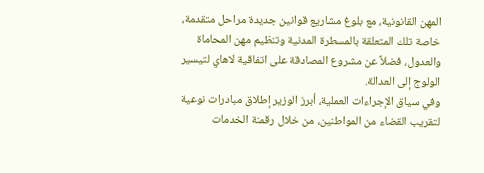المهن القانونية، مع بلوغ مشاريع قوانين جديدة مراحل متقدمة، خاصة تلك المتعلقة بالمسطرة المدنية وتنظيم مهن المحاماة والعدول، فضلاً عن مشروع المصادقة على اتفاقية لاهاي لتيسير الولوج إلى العدالة.
وفي سياق الإجراءات العملية، أبرز الوزير إطلاق مبادرات نوعية لتقريب القضاء من المواطنين، من خلال رقمنة الخدمات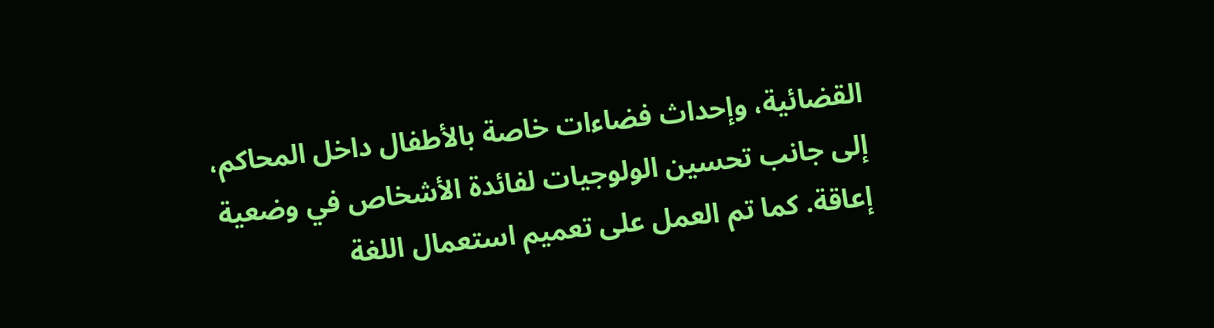القضائية، وإحداث فضاءات خاصة بالأطفال داخل المحاكم، إلى جانب تحسين الولوجيات لفائدة الأشخاص في وضعية إعاقة. كما تم العمل على تعميم استعمال اللغة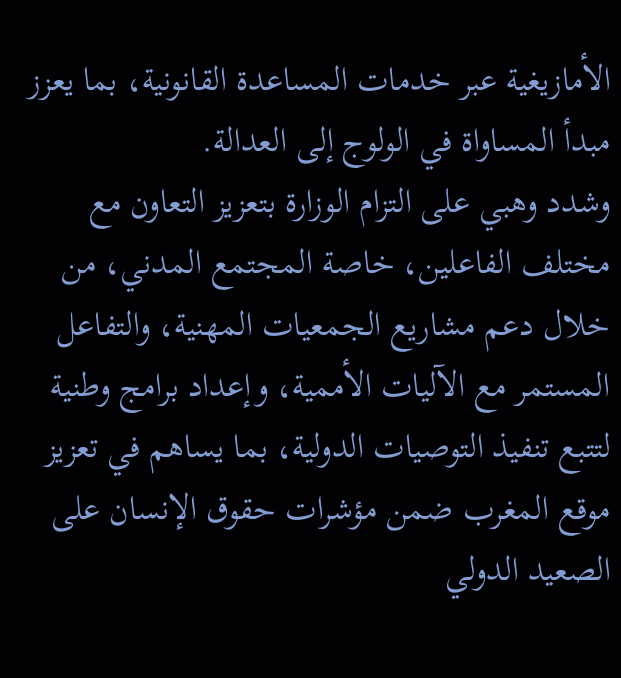الأمازيغية عبر خدمات المساعدة القانونية، بما يعزز مبدأ المساواة في الولوج إلى العدالة.
وشدد وهبي على التزام الوزارة بتعزيز التعاون مع مختلف الفاعلين، خاصة المجتمع المدني، من خلال دعم مشاريع الجمعيات المهنية، والتفاعل المستمر مع الآليات الأممية، وإعداد برامج وطنية لتتبع تنفيذ التوصيات الدولية، بما يساهم في تعزيز موقع المغرب ضمن مؤشرات حقوق الإنسان على الصعيد الدولي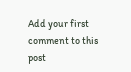Add your first comment to this post